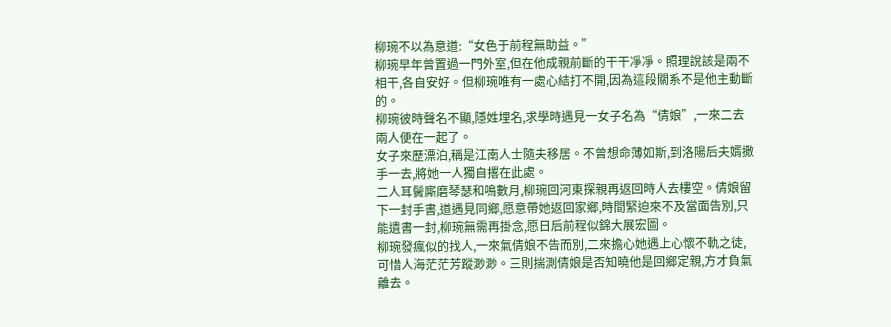柳琬不以為意道:“女色于前程無助益。”
柳琬早年曾置過一門外室,但在他成親前斷的干干凈凈。照理說該是兩不相干,各自安好。但柳琬唯有一處心結打不開,因為這段關系不是他主動斷的。
柳琬彼時聲名不顯,隱姓埋名,求學時遇見一女子名為“倩娘”,一來二去兩人便在一起了。
女子來歷漂泊,稱是江南人士隨夫移居。不曾想命薄如斯,到洛陽后夫婿撒手一去,將她一人獨自撂在此處。
二人耳鬢廝磨琴瑟和鳴數月,柳琬回河東探親再返回時人去樓空。倩娘留下一封手書,道遇見同鄉,愿意帶她返回家鄉,時間緊迫來不及當面告別,只能遺書一封,柳琬無需再掛念,愿日后前程似錦大展宏圖。
柳琬發瘋似的找人,一來氣倩娘不告而別,二來擔心她遇上心懷不軌之徒,可惜人海茫茫芳蹤渺渺。三則揣測倩娘是否知曉他是回鄉定親,方才負氣離去。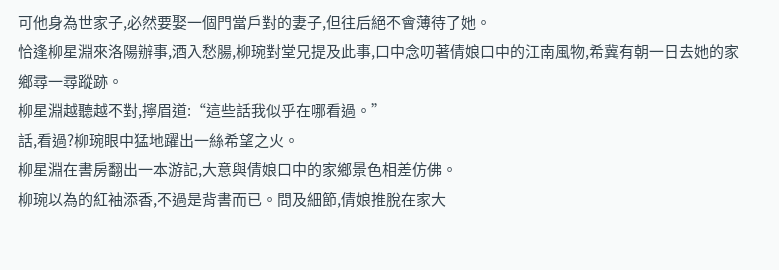可他身為世家子,必然要娶一個門當戶對的妻子,但往后絕不會薄待了她。
恰逢柳星淵來洛陽辦事,酒入愁腸,柳琬對堂兄提及此事,口中念叨著倩娘口中的江南風物,希冀有朝一日去她的家鄉尋一尋蹤跡。
柳星淵越聽越不對,擰眉道:“這些話我似乎在哪看過。”
話,看過?柳琬眼中猛地躍出一絲希望之火。
柳星淵在書房翻出一本游記,大意與倩娘口中的家鄉景色相差仿佛。
柳琬以為的紅袖添香,不過是背書而已。問及細節,倩娘推脫在家大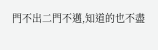門不出二門不邁,知道的也不盡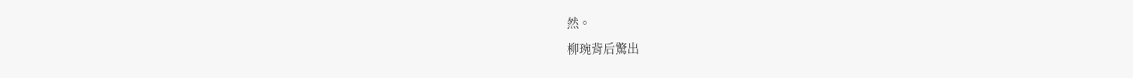然。
柳琬背后驚出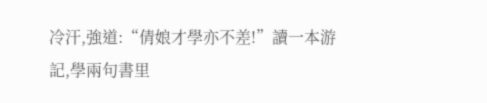冷汗,強道:“倩娘才學亦不差!”讀一本游記,學兩句書里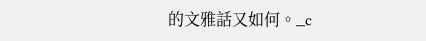的文雅話又如何。_c